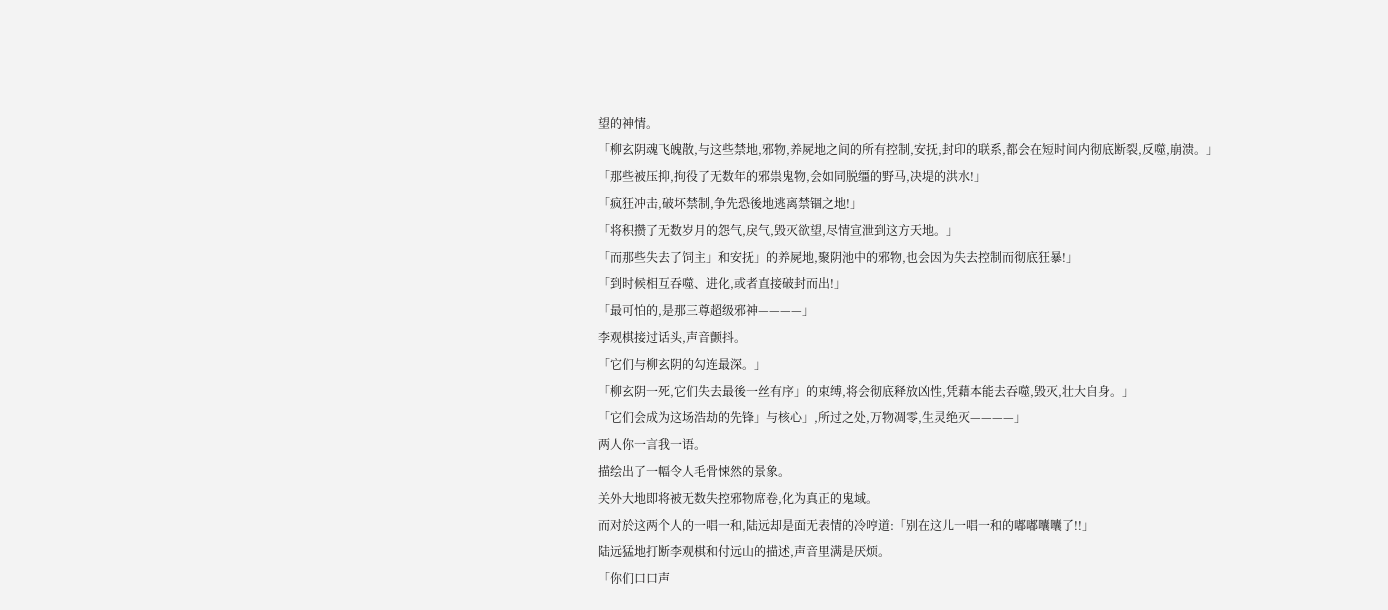望的神情。
「柳玄阴魂飞魄散,与这些禁地,邪物,养屍地之间的所有控制,安抚,封印的联系,都会在短时间内彻底断裂,反噬,崩溃。」
「那些被压抑,拘役了无数年的邪祟鬼物,会如同脱缰的野马,决堤的洪水!」
「疯狂冲击,破坏禁制,争先恐後地逃离禁锢之地!」
「将积攒了无数岁月的怨气,戾气,毁灭欲望,尽情宣泄到这方天地。」
「而那些失去了饲主」和安抚」的养屍地,聚阴池中的邪物,也会因为失去控制而彻底狂暴!」
「到时候相互吞噬、进化,或者直接破封而出!」
「最可怕的,是那三尊超级邪神————」
李观棋接过话头,声音颤抖。
「它们与柳玄阴的勾连最深。」
「柳玄阴一死,它们失去最後一丝有序」的束缚,将会彻底释放凶性,凭藉本能去吞噬,毁灭,壮大自身。」
「它们会成为这场浩劫的先锋」与核心」,所过之处,万物凋零,生灵绝灭————」
两人你一言我一语。
描绘出了一幅令人毛骨悚然的景象。
关外大地即将被无数失控邪物席卷,化为真正的鬼域。
而对於这两个人的一唱一和,陆远却是面无表情的冷哼道:「别在这儿一唱一和的嘟嘟囔囔了!!」
陆远猛地打断李观棋和付远山的描述,声音里满是厌烦。
「你们口口声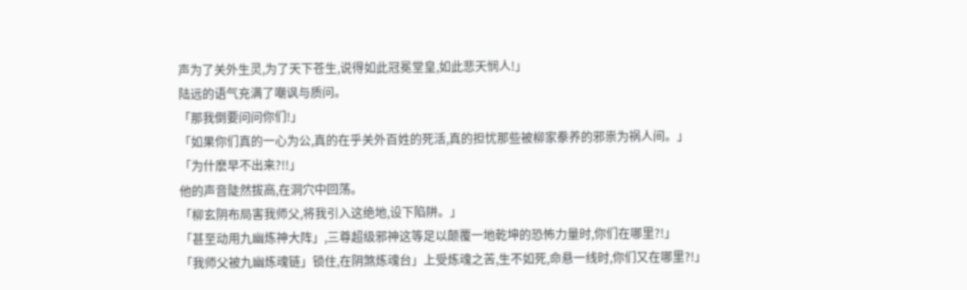声为了关外生灵,为了天下苍生,说得如此冠冕堂皇,如此悲天悯人!」
陆远的语气充满了嘲讽与质问。
「那我倒要问问你们!」
「如果你们真的一心为公,真的在乎关外百姓的死活,真的担忧那些被柳家豢养的邪祟为祸人间。」
「为什麽早不出来?!!」
他的声音陡然拔高,在洞穴中回荡。
「柳玄阴布局害我师父,将我引入这绝地,设下陷阱。」
「甚至动用九幽炼神大阵」,三尊超级邪神这等足以颠覆一地乾坤的恐怖力量时,你们在哪里?!」
「我师父被九幽炼魂链」锁住,在阴煞炼魂台」上受炼魂之苦,生不如死,命悬一线时,你们又在哪里?!」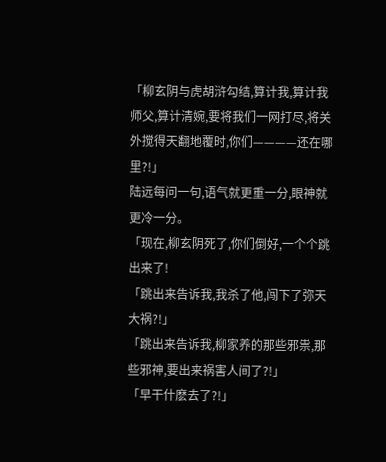「柳玄阴与虎胡浒勾结,算计我,算计我师父,算计清婉,要将我们一网打尽,将关外搅得天翻地覆时,你们————还在哪里?!」
陆远每问一句,语气就更重一分,眼神就更冷一分。
「现在,柳玄阴死了,你们倒好,一个个跳出来了!
「跳出来告诉我,我杀了他,闯下了弥天大祸?!」
「跳出来告诉我,柳家养的那些邪祟,那些邪神,要出来祸害人间了?!」
「早干什麽去了?!」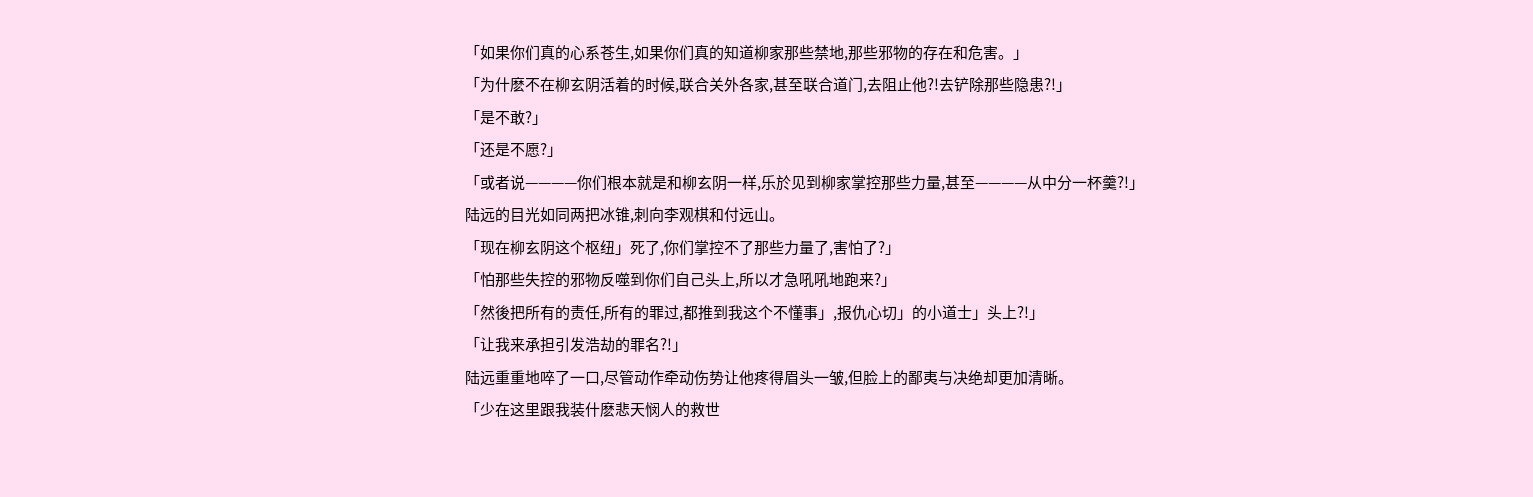「如果你们真的心系苍生,如果你们真的知道柳家那些禁地,那些邪物的存在和危害。」
「为什麽不在柳玄阴活着的时候,联合关外各家,甚至联合道门,去阻止他?!去铲除那些隐患?!」
「是不敢?」
「还是不愿?」
「或者说————你们根本就是和柳玄阴一样,乐於见到柳家掌控那些力量,甚至————从中分一杯羹?!」
陆远的目光如同两把冰锥,刺向李观棋和付远山。
「现在柳玄阴这个枢纽」死了,你们掌控不了那些力量了,害怕了?」
「怕那些失控的邪物反噬到你们自己头上,所以才急吼吼地跑来?」
「然後把所有的责任,所有的罪过,都推到我这个不懂事」,报仇心切」的小道士」头上?!」
「让我来承担引发浩劫的罪名?!」
陆远重重地啐了一口,尽管动作牵动伤势让他疼得眉头一皱,但脸上的鄙夷与决绝却更加清晰。
「少在这里跟我装什麽悲天悯人的救世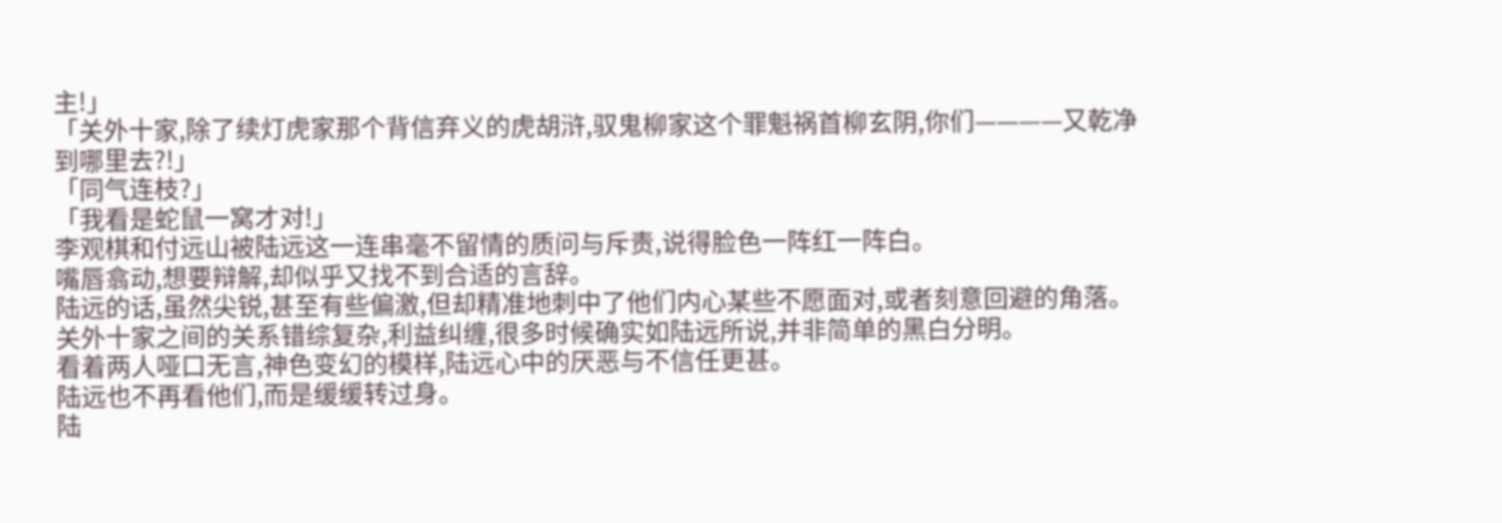主!」
「关外十家,除了续灯虎家那个背信弃义的虎胡浒,驭鬼柳家这个罪魁祸首柳玄阴,你们————又乾净到哪里去?!」
「同气连枝?」
「我看是蛇鼠一窝才对!」
李观棋和付远山被陆远这一连串毫不留情的质问与斥责,说得脸色一阵红一阵白。
嘴唇翕动,想要辩解,却似乎又找不到合适的言辞。
陆远的话,虽然尖锐,甚至有些偏激,但却精准地刺中了他们内心某些不愿面对,或者刻意回避的角落。
关外十家之间的关系错综复杂,利益纠缠,很多时候确实如陆远所说,并非简单的黑白分明。
看着两人哑口无言,神色变幻的模样,陆远心中的厌恶与不信任更甚。
陆远也不再看他们,而是缓缓转过身。
陆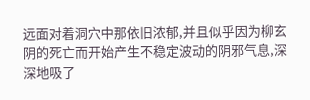远面对着洞穴中那依旧浓郁,并且似乎因为柳玄阴的死亡而开始产生不稳定波动的阴邪气息,深深地吸了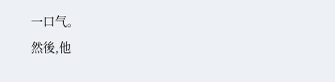一口气。
然後,他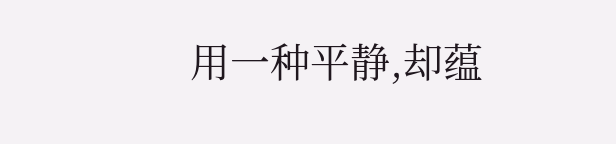用一种平静,却蕴